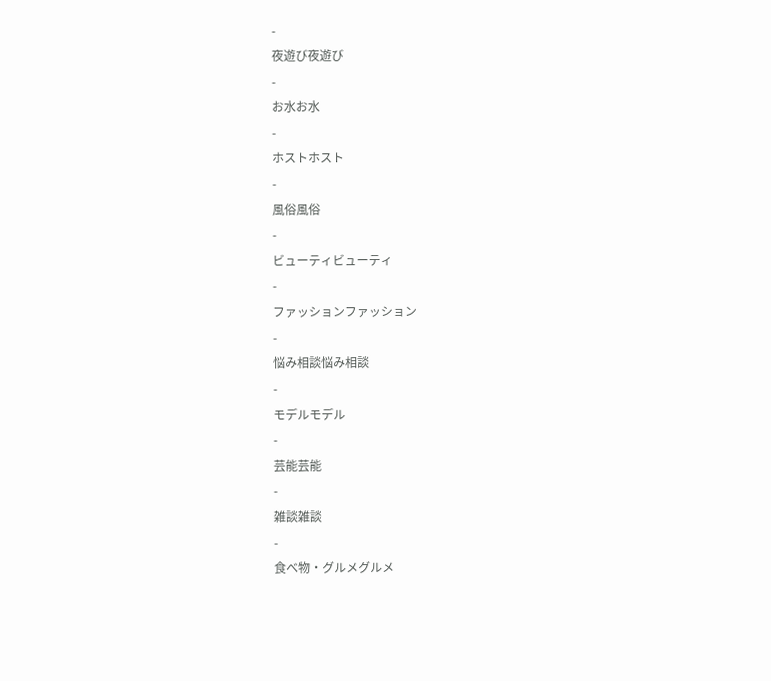-
夜遊び夜遊び
-
お水お水
-
ホストホスト
-
風俗風俗
-
ビューティビューティ
-
ファッションファッション
-
悩み相談悩み相談
-
モデルモデル
-
芸能芸能
-
雑談雑談
-
食べ物・グルメグルメ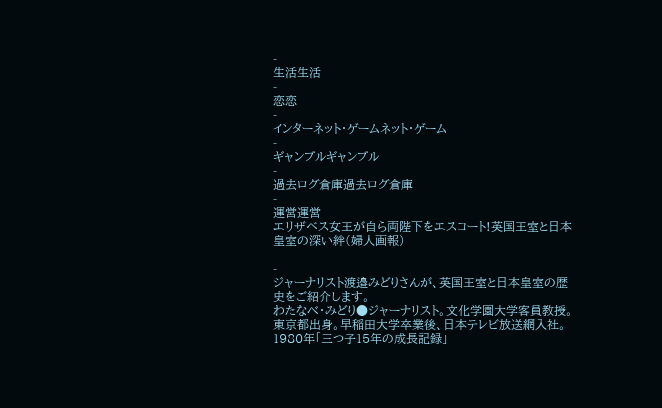-
生活生活
-
恋恋
-
インターネット・ゲームネット・ゲーム
-
ギャンブルギャンブル
-
過去ログ倉庫過去ログ倉庫
-
運営運営
エリザベス女王が自ら両陛下をエスコート!英国王室と日本皇室の深い絆(婦人画報)

-
ジャーナリスト渡邉みどりさんが、英国王室と日本皇室の歴史をご紹介します。
わたなべ・みどり●ジャーナリスト。文化学園大学客員教授。東京都出身。早稲田大学卒業後、日本テレビ放送網入社。1980年「三つ子15年の成長記録」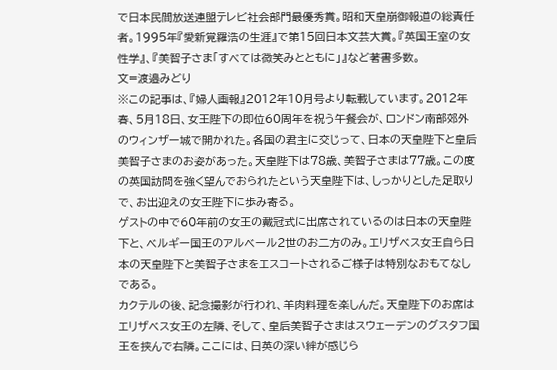で日本民間放送連盟テレビ社会部門最優秀賞。昭和天皇崩御報道の総責任者。1995年『愛新覚羅浩の生涯』で第15回日本文芸大賞。『英国王室の女性学』、『美智子さま「すべては微笑みとともに」』など著書多数。
文=渡邉みどり
※この記事は、『婦人画報』2012年10月号より転載しています。2012年春、5月18日、女王陛下の即位60周年を祝う午餐会が、ロンドン南部郊外のウィンザー城で開かれた。各国の君主に交じって、日本の天皇陛下と皇后美智子さまのお姿があった。天皇陛下は78歳、美智子さまは77歳。この度の英国訪問を強く望んでおられたという天皇陛下は、しっかりとした足取りで、お出迎えの女王陛下に歩み寄る。
ゲストの中で60年前の女王の戴冠式に出席されているのは日本の天皇陛下と、ベルギー国王のアルベール2世のお二方のみ。エリザベス女王自ら日本の天皇陛下と美智子さまをエスコートされるご様子は特別なおもてなしである。
カクテルの後、記念撮影が行われ、羊肉料理を楽しんだ。天皇陛下のお席はエリザベス女王の左隣、そして、皇后美智子さまはスウェーデンのグスタフ国王を挟んで右隣。ここには、日英の深い絆が感じら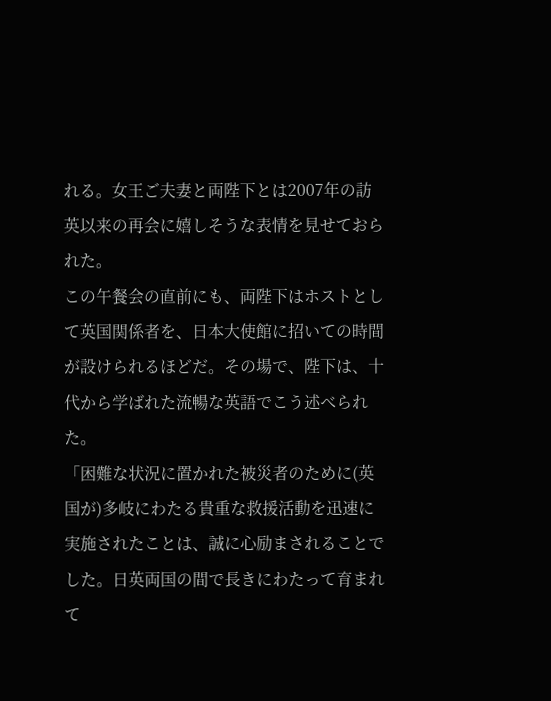れる。女王ご夫妻と両陛下とは2007年の訪英以来の再会に嬉しそうな表情を見せておられた。
この午餐会の直前にも、両陛下はホストとして英国関係者を、日本大使館に招いての時間が設けられるほどだ。その場で、陛下は、十代から学ばれた流暢な英語でこう述べられた。
「困難な状況に置かれた被災者のために(英国が)多岐にわたる貴重な救援活動を迅速に実施されたことは、誠に心励まされることでした。日英両国の間で長きにわたって育まれて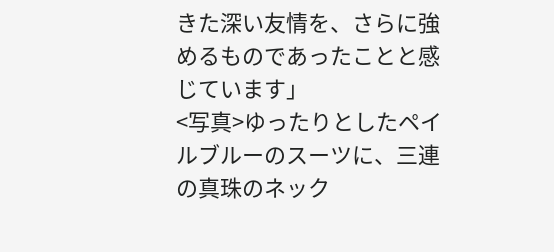きた深い友情を、さらに強めるものであったことと感じています」
<写真>ゆったりとしたペイルブルーのスーツに、三連の真珠のネック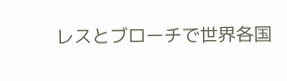レスとブローチで世界各国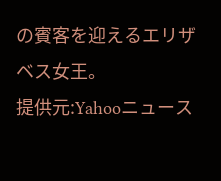の賓客を迎えるエリザベス女王。
提供元:Yahooニュース